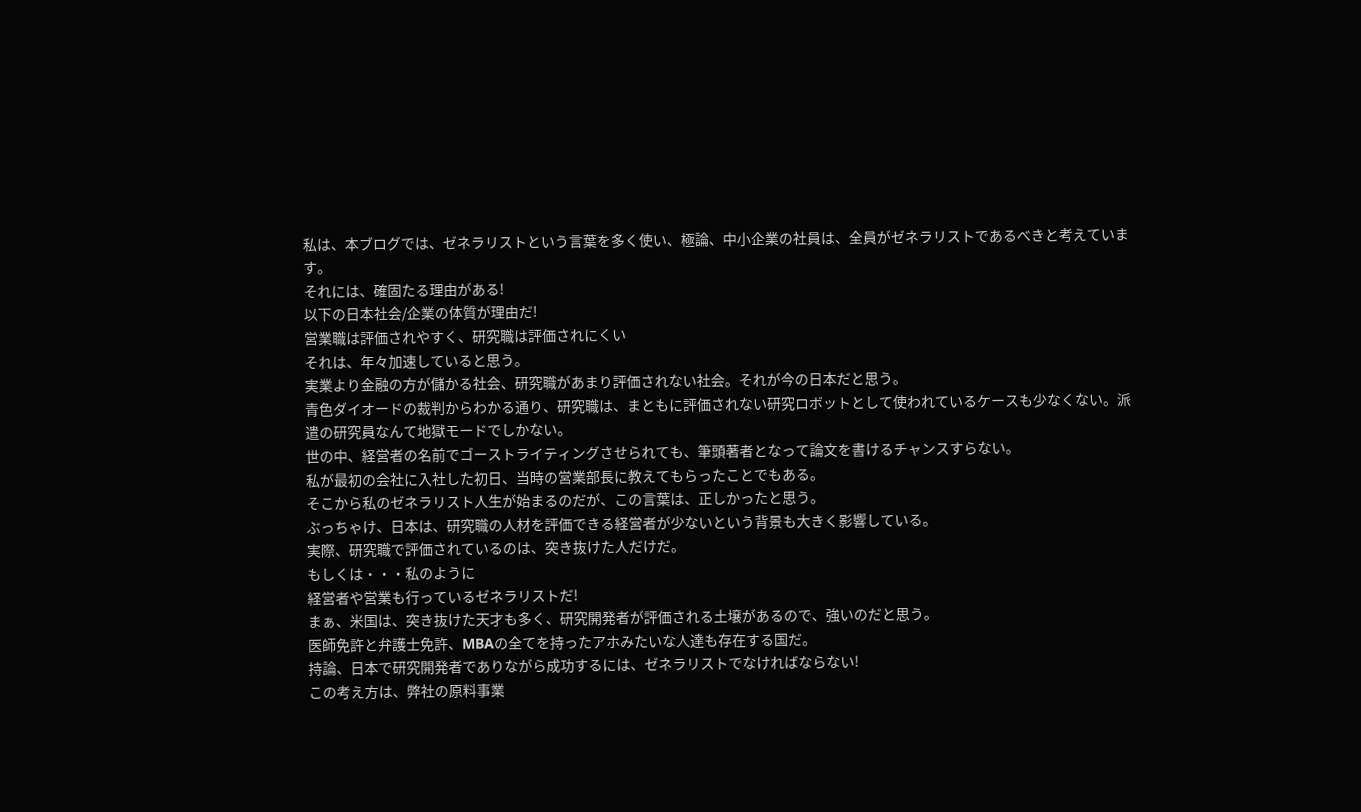私は、本ブログでは、ゼネラリストという言葉を多く使い、極論、中小企業の社員は、全員がゼネラリストであるべきと考えています。
それには、確固たる理由がある!
以下の日本社会/企業の体質が理由だ!
営業職は評価されやすく、研究職は評価されにくい
それは、年々加速していると思う。
実業より金融の方が儲かる社会、研究職があまり評価されない社会。それが今の日本だと思う。
青色ダイオードの裁判からわかる通り、研究職は、まともに評価されない研究ロボットとして使われているケースも少なくない。派遣の研究員なんて地獄モードでしかない。
世の中、経営者の名前でゴーストライティングさせられても、筆頭著者となって論文を書けるチャンスすらない。
私が最初の会社に入社した初日、当時の営業部長に教えてもらったことでもある。
そこから私のゼネラリスト人生が始まるのだが、この言葉は、正しかったと思う。
ぶっちゃけ、日本は、研究職の人材を評価できる経営者が少ないという背景も大きく影響している。
実際、研究職で評価されているのは、突き抜けた人だけだ。
もしくは・・・私のように
経営者や営業も行っているゼネラリストだ!
まぁ、米国は、突き抜けた天才も多く、研究開発者が評価される土壌があるので、強いのだと思う。
医師免許と弁護士免許、MBAの全てを持ったアホみたいな人達も存在する国だ。
持論、日本で研究開発者でありながら成功するには、ゼネラリストでなければならない!
この考え方は、弊社の原料事業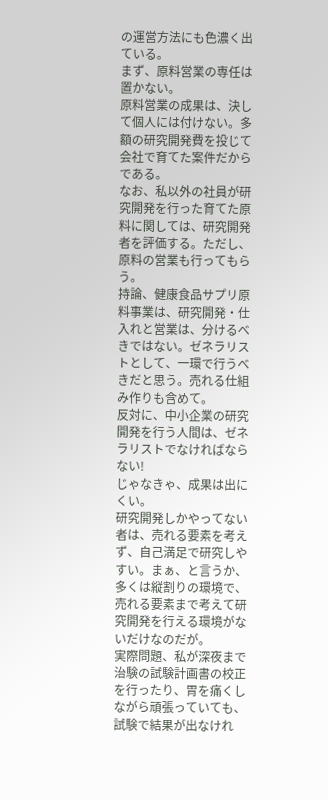の運営方法にも色濃く出ている。
まず、原料営業の専任は置かない。
原料営業の成果は、決して個人には付けない。多額の研究開発費を投じて会社で育てた案件だからである。
なお、私以外の社員が研究開発を行った育てた原料に関しては、研究開発者を評価する。ただし、原料の営業も行ってもらう。
持論、健康食品サプリ原料事業は、研究開発・仕入れと営業は、分けるべきではない。ゼネラリストとして、一環で行うべきだと思う。売れる仕組み作りも含めて。
反対に、中小企業の研究開発を行う人間は、ゼネラリストでなければならない!
じゃなきゃ、成果は出にくい。
研究開発しかやってない者は、売れる要素を考えず、自己満足で研究しやすい。まぁ、と言うか、多くは縦割りの環境で、売れる要素まで考えて研究開発を行える環境がないだけなのだが。
実際問題、私が深夜まで治験の試験計画書の校正を行ったり、胃を痛くしながら頑張っていても、試験で結果が出なけれ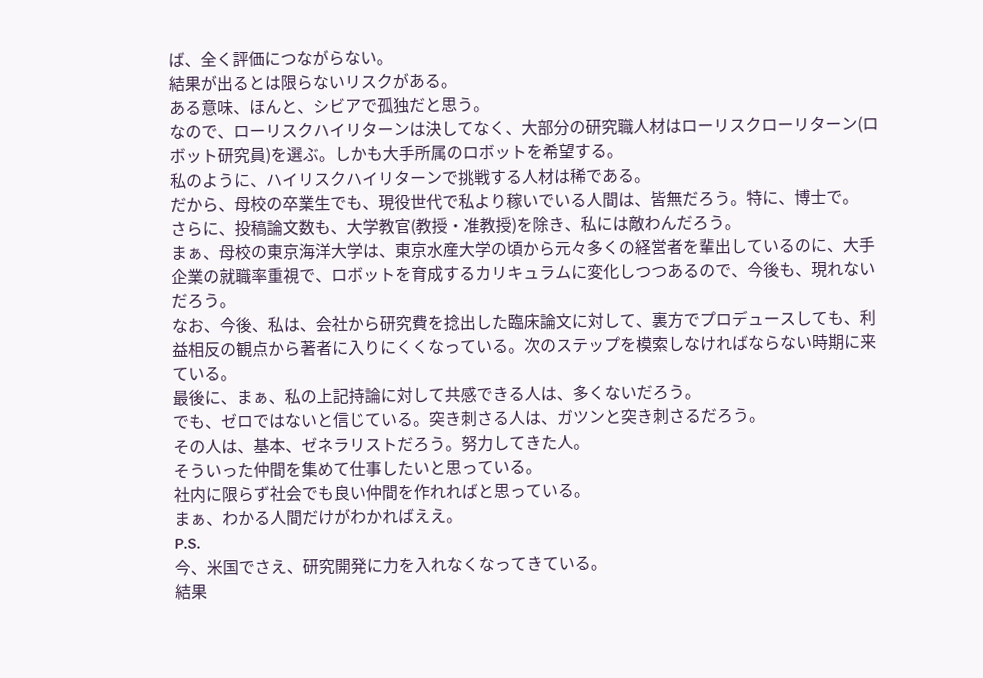ば、全く評価につながらない。
結果が出るとは限らないリスクがある。
ある意味、ほんと、シビアで孤独だと思う。
なので、ローリスクハイリターンは決してなく、大部分の研究職人材はローリスクローリターン(ロボット研究員)を選ぶ。しかも大手所属のロボットを希望する。
私のように、ハイリスクハイリターンで挑戦する人材は稀である。
だから、母校の卒業生でも、現役世代で私より稼いでいる人間は、皆無だろう。特に、博士で。
さらに、投稿論文数も、大学教官(教授・准教授)を除き、私には敵わんだろう。
まぁ、母校の東京海洋大学は、東京水産大学の頃から元々多くの経営者を輩出しているのに、大手企業の就職率重視で、ロボットを育成するカリキュラムに変化しつつあるので、今後も、現れないだろう。
なお、今後、私は、会社から研究費を捻出した臨床論文に対して、裏方でプロデュースしても、利益相反の観点から著者に入りにくくなっている。次のステップを模索しなければならない時期に来ている。
最後に、まぁ、私の上記持論に対して共感できる人は、多くないだろう。
でも、ゼロではないと信じている。突き刺さる人は、ガツンと突き刺さるだろう。
その人は、基本、ゼネラリストだろう。努力してきた人。
そういった仲間を集めて仕事したいと思っている。
社内に限らず社会でも良い仲間を作れればと思っている。
まぁ、わかる人間だけがわかればええ。
P.S.
今、米国でさえ、研究開発に力を入れなくなってきている。
結果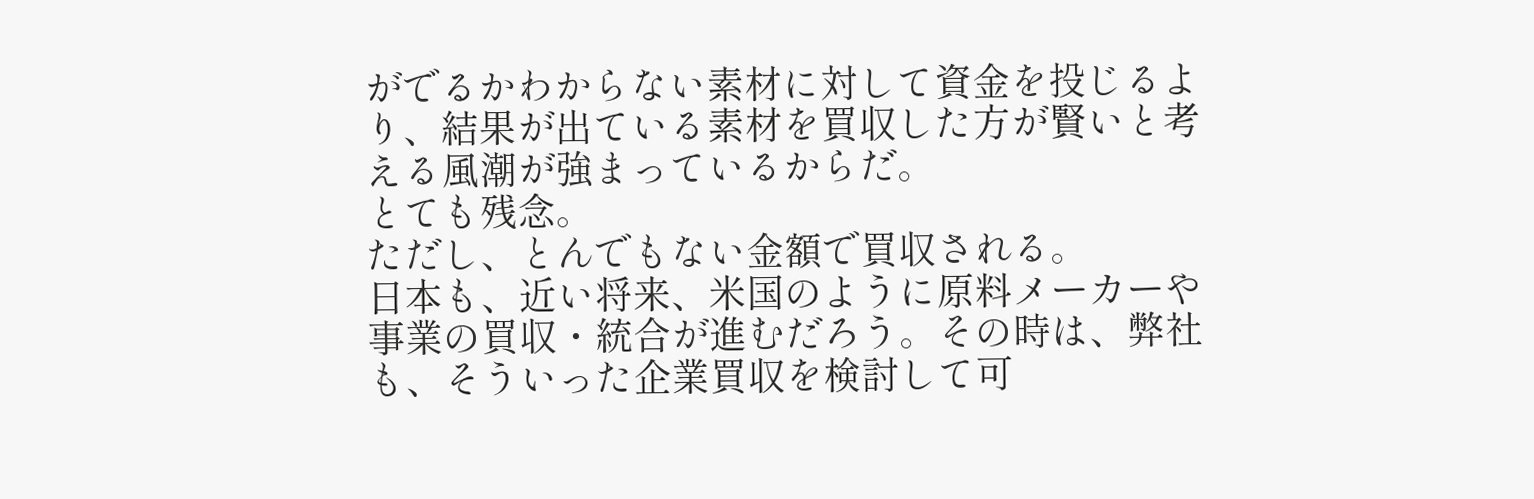がでるかわからない素材に対して資金を投じるより、結果が出ている素材を買収した方が賢いと考える風潮が強まっているからだ。
とても残念。
ただし、とんでもない金額で買収される。
日本も、近い将来、米国のように原料メーカーや事業の買収・統合が進むだろう。その時は、弊社も、そういった企業買収を検討して可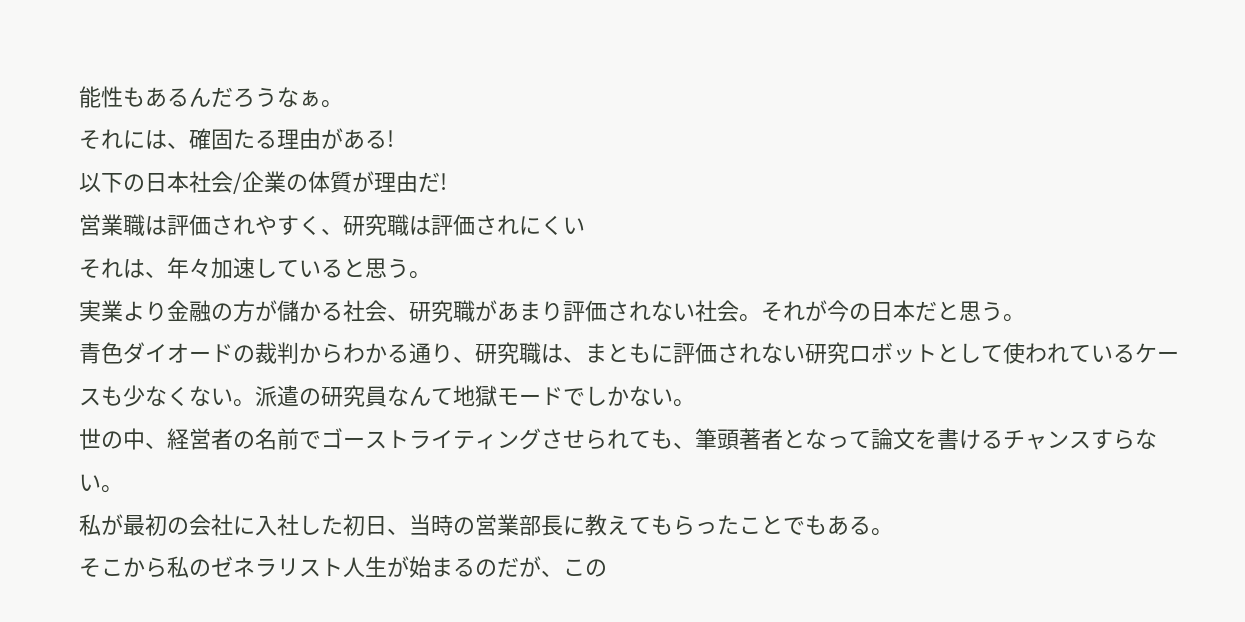能性もあるんだろうなぁ。
それには、確固たる理由がある!
以下の日本社会/企業の体質が理由だ!
営業職は評価されやすく、研究職は評価されにくい
それは、年々加速していると思う。
実業より金融の方が儲かる社会、研究職があまり評価されない社会。それが今の日本だと思う。
青色ダイオードの裁判からわかる通り、研究職は、まともに評価されない研究ロボットとして使われているケースも少なくない。派遣の研究員なんて地獄モードでしかない。
世の中、経営者の名前でゴーストライティングさせられても、筆頭著者となって論文を書けるチャンスすらない。
私が最初の会社に入社した初日、当時の営業部長に教えてもらったことでもある。
そこから私のゼネラリスト人生が始まるのだが、この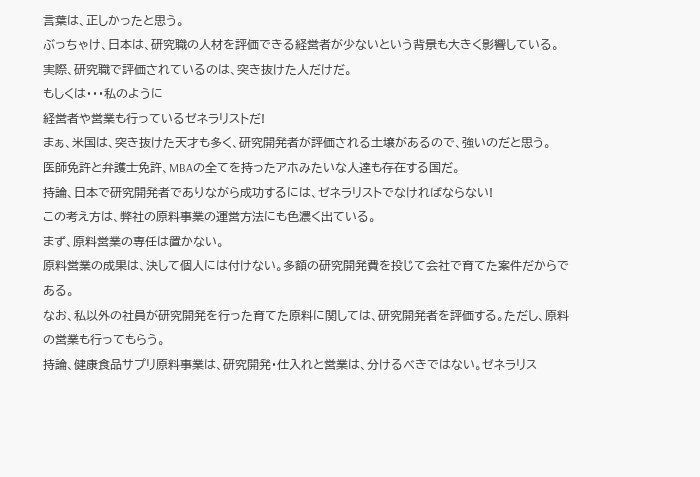言葉は、正しかったと思う。
ぶっちゃけ、日本は、研究職の人材を評価できる経営者が少ないという背景も大きく影響している。
実際、研究職で評価されているのは、突き抜けた人だけだ。
もしくは・・・私のように
経営者や営業も行っているゼネラリストだ!
まぁ、米国は、突き抜けた天才も多く、研究開発者が評価される土壌があるので、強いのだと思う。
医師免許と弁護士免許、MBAの全てを持ったアホみたいな人達も存在する国だ。
持論、日本で研究開発者でありながら成功するには、ゼネラリストでなければならない!
この考え方は、弊社の原料事業の運営方法にも色濃く出ている。
まず、原料営業の専任は置かない。
原料営業の成果は、決して個人には付けない。多額の研究開発費を投じて会社で育てた案件だからである。
なお、私以外の社員が研究開発を行った育てた原料に関しては、研究開発者を評価する。ただし、原料の営業も行ってもらう。
持論、健康食品サプリ原料事業は、研究開発・仕入れと営業は、分けるべきではない。ゼネラリス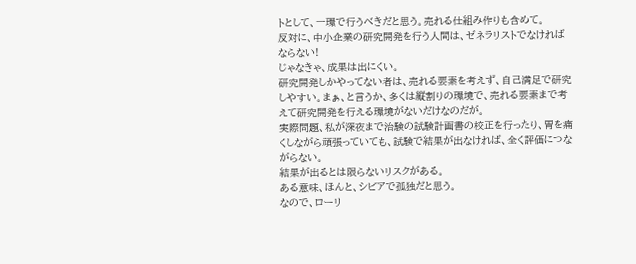トとして、一環で行うべきだと思う。売れる仕組み作りも含めて。
反対に、中小企業の研究開発を行う人間は、ゼネラリストでなければならない!
じゃなきゃ、成果は出にくい。
研究開発しかやってない者は、売れる要素を考えず、自己満足で研究しやすい。まぁ、と言うか、多くは縦割りの環境で、売れる要素まで考えて研究開発を行える環境がないだけなのだが。
実際問題、私が深夜まで治験の試験計画書の校正を行ったり、胃を痛くしながら頑張っていても、試験で結果が出なければ、全く評価につながらない。
結果が出るとは限らないリスクがある。
ある意味、ほんと、シビアで孤独だと思う。
なので、ローリ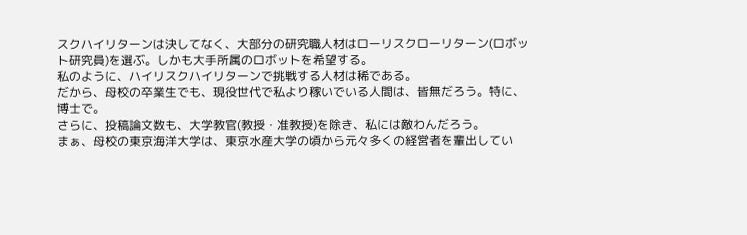スクハイリターンは決してなく、大部分の研究職人材はローリスクローリターン(ロボット研究員)を選ぶ。しかも大手所属のロボットを希望する。
私のように、ハイリスクハイリターンで挑戦する人材は稀である。
だから、母校の卒業生でも、現役世代で私より稼いでいる人間は、皆無だろう。特に、博士で。
さらに、投稿論文数も、大学教官(教授・准教授)を除き、私には敵わんだろう。
まぁ、母校の東京海洋大学は、東京水産大学の頃から元々多くの経営者を輩出してい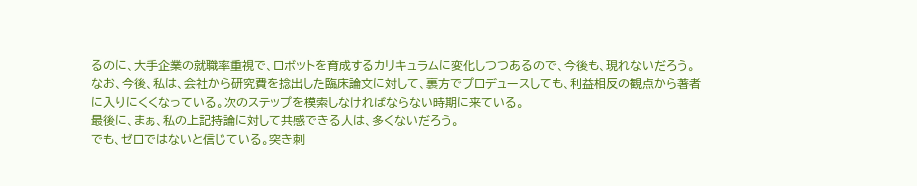るのに、大手企業の就職率重視で、ロボットを育成するカリキュラムに変化しつつあるので、今後も、現れないだろう。
なお、今後、私は、会社から研究費を捻出した臨床論文に対して、裏方でプロデュースしても、利益相反の観点から著者に入りにくくなっている。次のステップを模索しなければならない時期に来ている。
最後に、まぁ、私の上記持論に対して共感できる人は、多くないだろう。
でも、ゼロではないと信じている。突き刺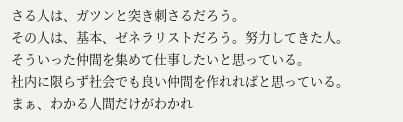さる人は、ガツンと突き刺さるだろう。
その人は、基本、ゼネラリストだろう。努力してきた人。
そういった仲間を集めて仕事したいと思っている。
社内に限らず社会でも良い仲間を作れればと思っている。
まぁ、わかる人間だけがわかれ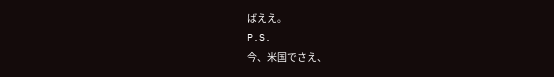ばええ。
P.S.
今、米国でさえ、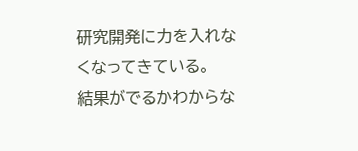研究開発に力を入れなくなってきている。
結果がでるかわからな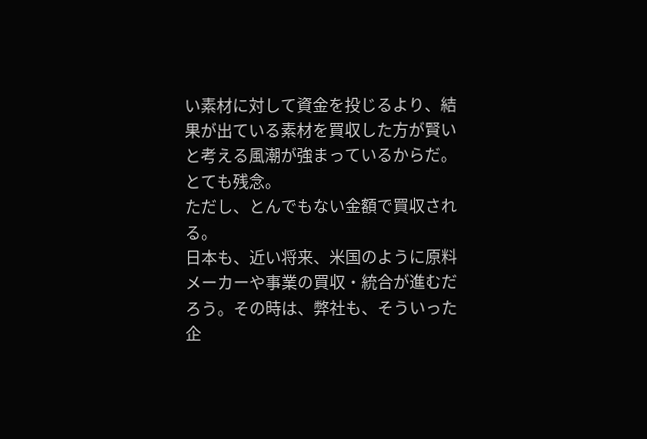い素材に対して資金を投じるより、結果が出ている素材を買収した方が賢いと考える風潮が強まっているからだ。
とても残念。
ただし、とんでもない金額で買収される。
日本も、近い将来、米国のように原料メーカーや事業の買収・統合が進むだろう。その時は、弊社も、そういった企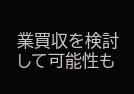業買収を検討して可能性も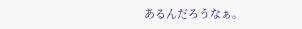あるんだろうなぁ。